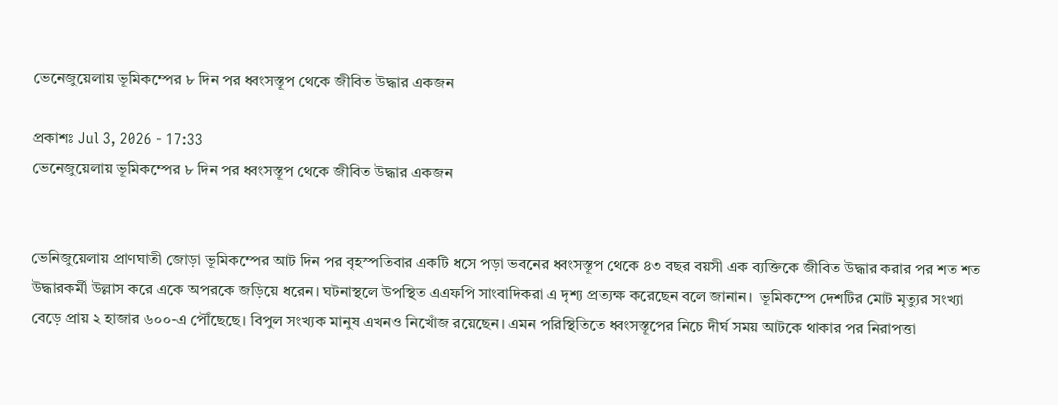ভেনেজুয়েলায় ভূমিকম্পের ৮ দিন পর ধ্বংসস্তূপ থেকে জীবিত উদ্ধার একজন

প্রকাশঃ Jul 3, 2026 - 17:33
ভেনেজুয়েলায় ভূমিকম্পের ৮ দিন পর ধ্বংসস্তূপ থেকে জীবিত উদ্ধার একজন


ভেনিজুয়েলায় প্রাণঘাতী জোড়া ভূমিকম্পের আট দিন পর বৃহস্পতিবার একটি ধসে পড়া ভবনের ধ্বংসস্তূপ থেকে ৪৩ বছর বয়সী এক ব্যক্তিকে জীবিত উদ্ধার করার পর শত শত উদ্ধারকর্মী উল্লাস করে একে অপরকে জড়িয়ে ধরেন। ঘটনাস্থলে উপস্থিত এএফপি সাংবাদিকরা এ দৃশ্য প্রত্যক্ষ করেছেন বলে জানান।  ভূমিকম্পে দেশটির মোট মৃত্যুর সংখ্যা বেড়ে প্রায় ২ হাজার ৬০০-এ পৌঁছেছে। বিপুল সংখ্যক মানুষ এখনও নিখোঁজ রয়েছেন। এমন পরিস্থিতিতে ধ্বংসস্তূপের নিচে দীর্ঘ সময় আটকে থাকার পর নিরাপত্তা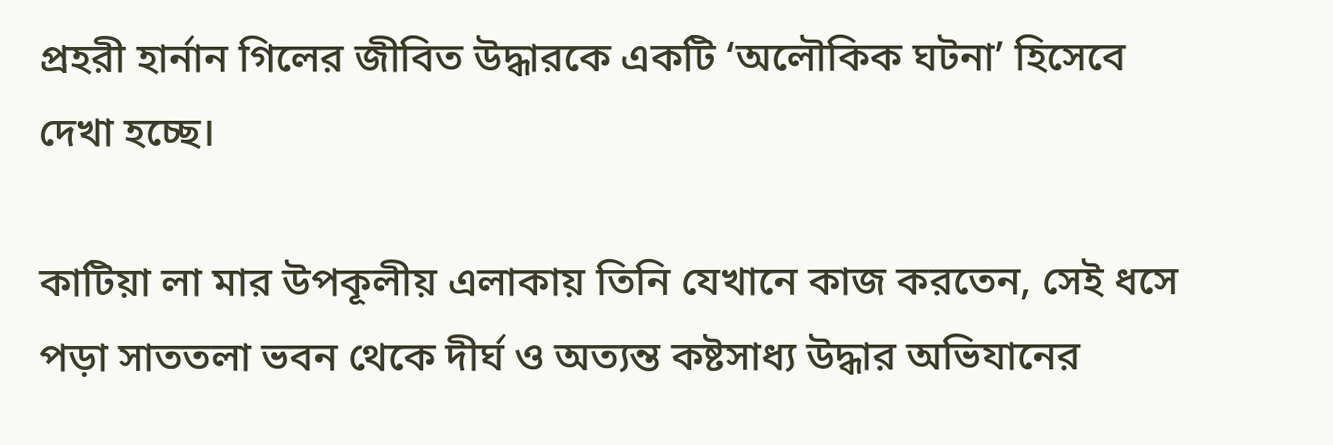প্রহরী হার্নান গিলের জীবিত উদ্ধারকে একটি ‘অলৌকিক ঘটনা’ হিসেবে দেখা হচ্ছে।

কাটিয়া লা মার উপকূলীয় এলাকায় তিনি যেখানে কাজ করতেন, সেই ধসে পড়া সাততলা ভবন থেকে দীর্ঘ ও অত্যন্ত কষ্টসাধ্য উদ্ধার অভিযানের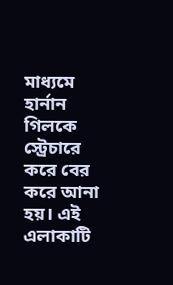মাধ্যমে হার্নান গিলকে স্ট্রেচারে করে বের করে আনা হয়। এই এলাকাটি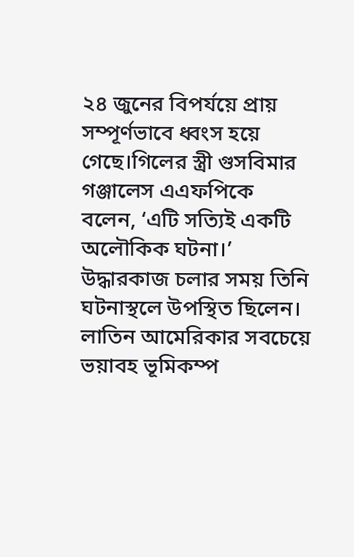২৪ জুনের বিপর্যয়ে প্রায় সম্পূর্ণভাবে ধ্বংস হয়ে গেছে।গিলের স্ত্রী গুসবিমার গঞ্জালেস এএফপিকে বলেন, ‘এটি সত্যিই একটি অলৌকিক ঘটনা।’ উদ্ধারকাজ চলার সময় তিনি ঘটনাস্থলে উপস্থিত ছিলেন। লাতিন আমেরিকার সবচেয়ে ভয়াবহ ভূমিকম্প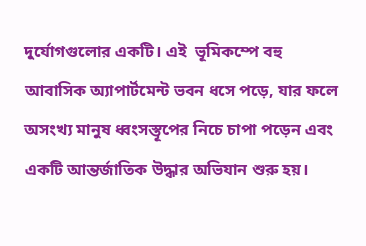দুর্যোগগুলোর একটি। এই  ভূমিকম্পে বহু আবাসিক অ্যাপার্টমেন্ট ভবন ধসে পড়ে, যার ফলে অসংখ্য মানুষ ধ্বংসস্তূপের নিচে চাপা পড়েন এবং একটি আন্তর্জাতিক উদ্ধার অভিযান শুরু হয়।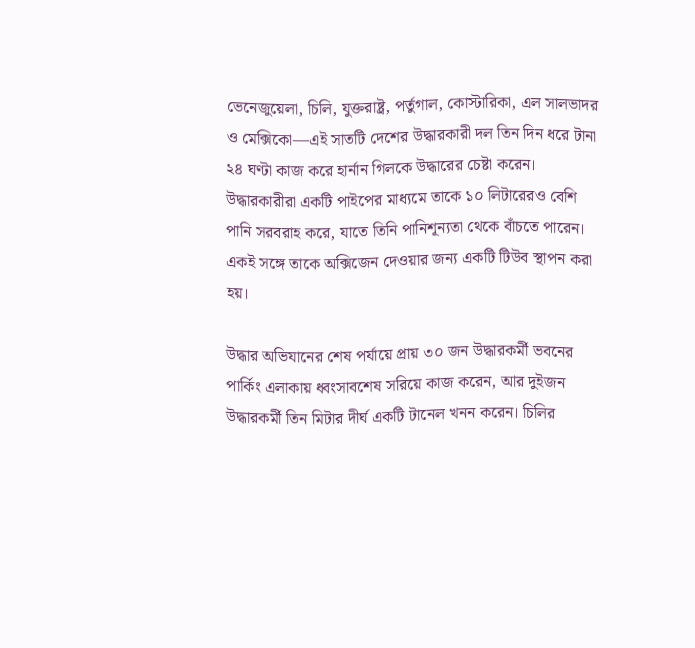ভেনেজুয়েলা, চিলি, যুক্তরাষ্ট্র, পর্তুগাল, কোস্টারিকা, এল সালভাদর ও মেক্সিকো—এই সাতটি দেশের উদ্ধারকারী দল তিন দিন ধরে টানা ২৪ ঘণ্টা কাজ করে হার্নান গিলকে উদ্ধারের চেষ্টা করেন। উদ্ধারকারীরা একটি পাইপের মাধ্যমে তাকে ১০ লিটারেরও বেশি পানি সরবরাহ করে, যাতে তিনি পানিশূন্যতা থেকে বাঁচতে পারেন। একই সঙ্গে তাকে অক্সিজেন দেওয়ার জন্য একটি টিউব স্থাপন করা হয়।

উদ্ধার অভিযানের শেষ পর্যায়ে প্রায় ৩০ জন উদ্ধারকর্মী ভবনের পার্কিং এলাকায় ধ্বংসাবশেষ সরিয়ে কাজ করেন, আর দুইজন উদ্ধারকর্মী তিন মিটার দীর্ঘ একটি টানেল খনন করেন। চিলির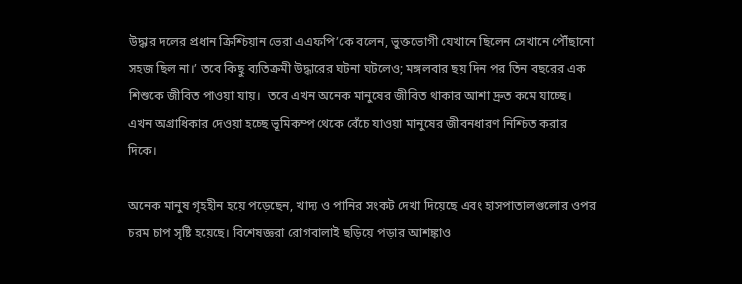উদ্ধার দলের প্রধান ক্রিশ্চিয়ান ভেরা এএফপি’কে বলেন, ভুক্তভোগী যেখানে ছিলেন সেখানে পৌঁছানো সহজ ছিল না।’ তবে কিছু ব্যতিক্রমী উদ্ধারের ঘটনা ঘটলেও; মঙ্গলবার ছয় দিন পর তিন বছরের এক শিশুকে জীবিত পাওয়া যায়।  তবে এখন অনেক মানুষের জীবিত থাকার আশা দ্রুত কমে যাচ্ছে। এখন অগ্রাধিকার দেওয়া হচ্ছে ভূমিকম্প থেকে বেঁচে যাওয়া মানুষের জীবনধারণ নিশ্চিত করার দিকে।

অনেক মানুষ গৃহহীন হয়ে পড়েছেন, খাদ্য ও পানির সংকট দেখা দিয়েছে এবং হাসপাতালগুলোর ওপর চরম চাপ সৃষ্টি হয়েছে। বিশেষজ্ঞরা রোগবালাই ছড়িয়ে পড়ার আশঙ্কাও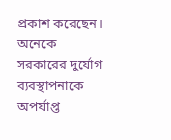প্রকাশ করেছেন। অনেকে সরকারের দুর্যোগ ব্যবস্থাপনাকে অপর্যাপ্ত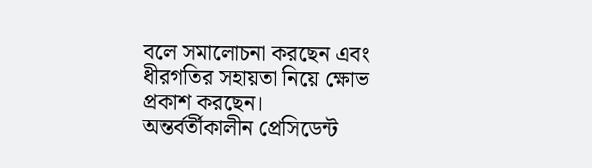বলে সমালোচনা করছেন এবং ধীরগতির সহায়তা নিয়ে ক্ষোভ প্রকাশ করছেন। অন্তর্বর্তীকালীন প্রেসিডেন্ট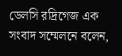ডেলসি রদ্রিগেজ এক সংবাদ সম্মেলনে বলেন,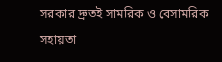সরকার দ্রুতই সামরিক ও বেসামরিক সহায়তা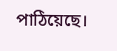পাঠিয়েছে।